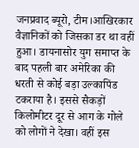जनप्रवाद ब्यूरो, टीम।आखिरकार वैज्ञानिकों को जिसका डर था वहीं हुआ। डायनासोर युग समाप्त के बाद पहली बार अमेरिका की धरती से कोई बड़ा उल्कापिंड टकराया है। इससे सैकड़ों किलोमीटर दूर से आग के गोले को लोगों ने देखा। वहीं इस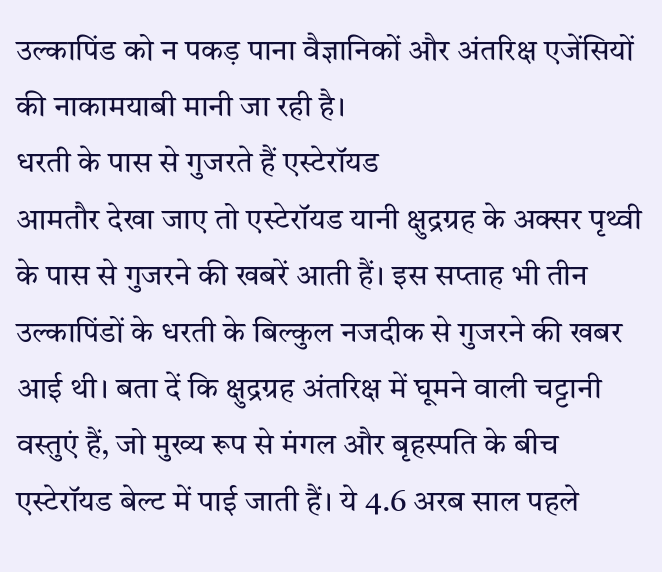उल्कापिंड को न पकड़ पाना वैज्ञानिकों और अंतरिक्ष एजेंसियों की नाकामयाबी मानी जा रही है।
धरती के पास से गुजरते हैं एस्टेरॉयड
आमतौर देखा जाए तो एस्टेरॉयड यानी क्षुद्रग्रह के अक्सर पृथ्वी के पास से गुजरने की खबरें आती हैं। इस सप्ताह भी तीन उल्कापिंडों के धरती के बिल्कुल नजदीक से गुजरने की खबर आई थी। बता दें कि क्षुद्रग्रह अंतरिक्ष में घूमने वाली चट्टानी वस्तुएं हैं, जो मुख्य रूप से मंगल और बृहस्पति के बीच एस्टेरॉयड बेल्ट में पाई जाती हैं। ये 4.6 अरब साल पहले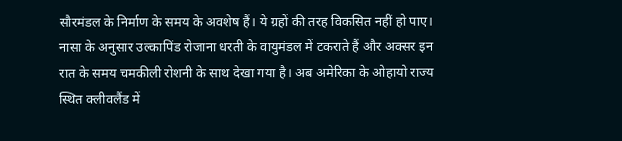सौरमंडल के निर्माण के समय के अवशेष हैं। ये ग्रहों की तरह विकसित नहीं हो पाए। नासा के अनुसार उल्कापिंड रोजाना धरती के वायुमंडल में टकराते हैं और अक्सर इन रात के समय चमकीली रोशनी के साथ देखा गया है। अब अमेरिका के ओहायो राज्य स्थित क्लीवलैंड में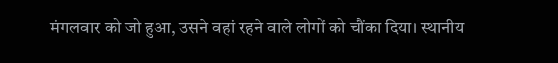मंगलवार को जो हुआ, उसने वहां रहने वाले लोगों को चौंका दिया। स्थानीय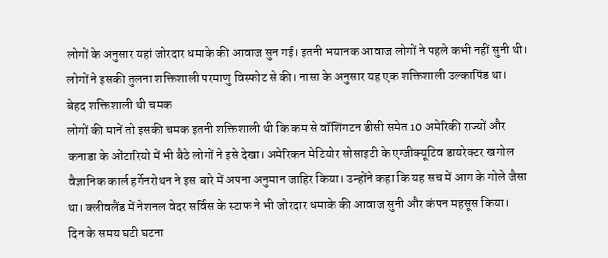लोगों के अनुसार यहां जोरदार धमाके की आवाज सुन गई। इतनी भयानक आवाज लोगों ने पहले कभी नहीं सुनी थी। लोगों ने इसकी तुलना शक्तिशाली परमाणु विस्फोट से की। नासा के अनुसार यह एक शक्तिशाली उल्कापिंड था।
बेहद शक्तिशाली थी चमक
लोगों की मानें तो इसकी चमक इतनी शक्तिशाली थी कि कम से वॉशिंगटन डीसी समेत 10 अमेरिकी राज्यों और कनाडा के ओंटारियो में भी बैठे लोगों ने इसे देखा। अमेरिकन मेटियोर सोसाइटी के एग्जीक्यूटिव डायरेक्टर खगोल वैज्ञानिक कार्ल हर्गेनरोथन ने इस बारे में अपना अनुमान जाहिर किया। उन्होंने कहा कि यह सच में आग के गोले जैसा था। क्लीवलैंड में नेशनल वेदर सर्विस के स्टाफ ने भी जोरदार धमाके की आवाज सुनी और कंपन महसूस किया।
दिन के समय घटी घटना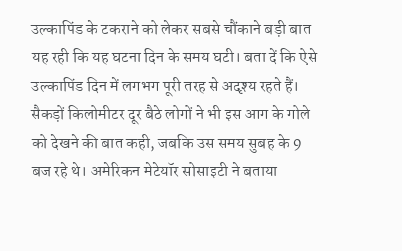उल्कापिंड के टकराने को लेकर सबसे चौंकाने बड़ी बात यह रही कि यह घटना दिन के समय घटी। बता दें कि ऐसे उल्कापिंड दिन में लगभग पूरी तरह से अदृश्य रहते हैं। सैकड़ों किलोमीटर दूर बैठे लोगों ने भी इस आग के गोले को देखने की बात कही, जबकि उस समय सुबह के 9 बज रहे थे। अमेरिकन मेटेयॉर सोसाइटी ने बताया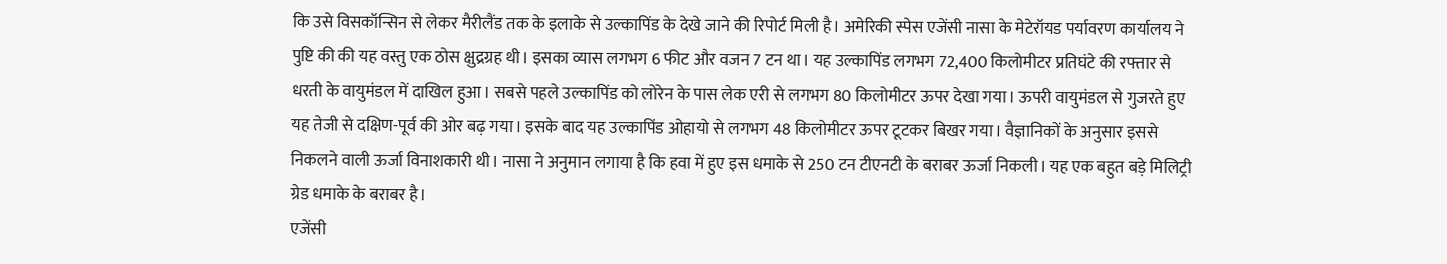कि उसे विसकॉन्सिन से लेकर मैरीलैंड तक के इलाके से उल्कापिंड के देखे जाने की रिपोर्ट मिली है। अमेरिकी स्पेस एजेंसी नासा के मेटेरॉयड पर्यावरण कार्यालय ने पुष्टि की की यह वस्तु एक ठोस क्षुद्रग्रह थी। इसका व्यास लगभग 6 फीट और वजन 7 टन था। यह उल्कापिंड लगभग 72,400 किलोमीटर प्रतिघंटे की रफ्तार से धरती के वायुमंडल में दाखिल हुआ। सबसे पहले उल्कापिंड को लोरेन के पास लेक एरी से लगभग 80 किलोमीटर ऊपर देखा गया। ऊपरी वायुमंडल से गुजरते हुए यह तेजी से दक्षिण-पूर्व की ओर बढ़ गया। इसके बाद यह उल्कापिंड ओहायो से लगभग 48 किलोमीटर ऊपर टूटकर बिखर गया। वैज्ञानिकों के अनुसार इससे निकलने वाली ऊर्जा विनाशकारी थी। नासा ने अनुमान लगाया है कि हवा में हुए इस धमाके से 250 टन टीएनटी के बराबर ऊर्जा निकली। यह एक बहुत बड़े मिलिट्री ग्रेड धमाके के बराबर है।
एजेंसी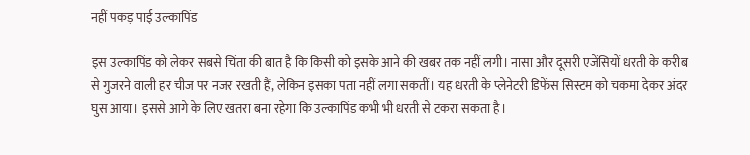नहीं पकड़ पाई उल्कापिंड

इस उल्कापिंड को लेकर सबसे चिंता की बात है कि किसी को इसके आने की खबर तक नहीं लगी। नासा और दूसरी एजेंसियों धरती के करीब से गुजरने वाली हर चीज पर नजर रखती हैं, लेकिन इसका पता नहीं लगा सकतीं। यह धरती के प्लेनेटरी डिफेंस सिस्टम को चकमा देकर अंदर घुस आया। इससे आगे के लिए खतरा बना रहेगा कि उल्कापिंड कभी भी धरती से टकरा सकता है।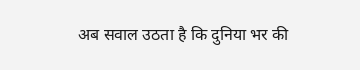अब सवाल उठता है कि दुनिया भर की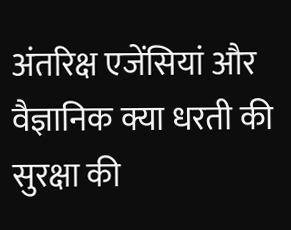अंतरिक्ष एजेंसियां और वैज्ञानिक क्या धरती की सुरक्षा की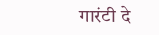गारंटी दे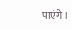पाएंगे।